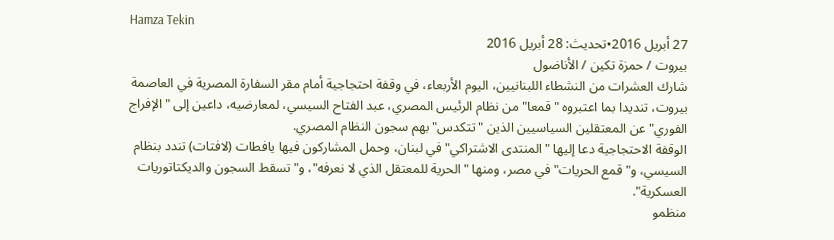Hamza Tekin
27 أبريل 2016•تحديث: 28 أبريل 2016
بيروت / حمزة تكين / الأناضول
شارك العشرات من النشطاء اللبنانيين، اليوم الأربعاء، في وقفة احتجاجية أمام مقر السفارة المصرية في العاصمة بيروت، تنديدا بما اعتبروه "قمعا" من نظام الرئيس المصري، عبد الفتاح السيسي، لمعارضيه، داعين إلى "الإفراج الفوري" عن المعتقلين السياسيين الذين "تتكدس" بهم سجون النظام المصري.
الوقفة الاحتجاجية دعا إليها "المنتدى الاشتراكي" في لبنان، وحمل المشاركون فيها يافطات (لافتات) تندد بنظام السيسي، و"قمع الحريات" في مصر، ومنها "الحرية للمعتقل الذي لا نعرفه"، و"تسقط السجون والديكتاتوريات العسكرية".
منظمو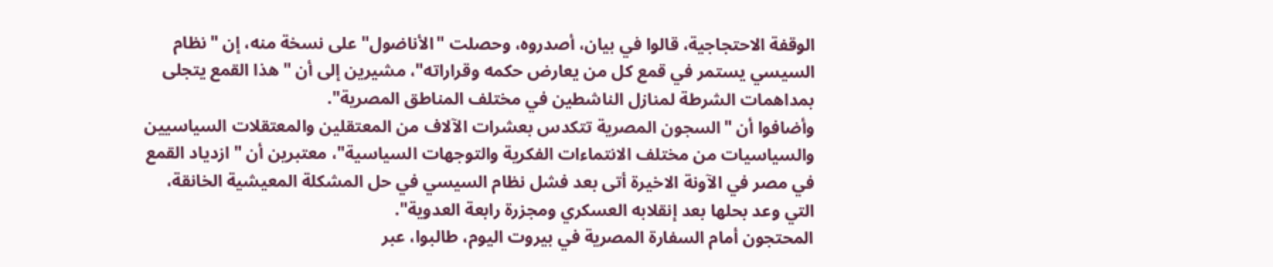الوقفة الاحتجاجية، قالوا في بيان، أصدروه، وحصلت "الأناضول" على نسخة منه، إن "نظام السيسي يستمر في قمع كل من يعارض حكمه وقراراته"، مشيرين إلى أن "هذا القمع يتجلى بمداهمات الشرطة لمنازل الناشطين في مختلف المناطق المصرية".
وأضافوا أن "السجون المصرية تتكدس بعشرات الآلاف من المعتقلين والمعتقلات السياسيين والسياسيات من مختلف الانتماءات الفكرية والتوجهات السياسية"، معتبرين أن "ازدياد القمع في مصر في الآونة الاخيرة أتى بعد فشل نظام السيسي في حل المشكلة المعيشية الخانقة، التي وعد بحلها بعد إنقلابه العسكري ومجزرة رابعة العدوية".
المحتجون أمام السفارة المصرية في بيروت اليوم، طالبوا، عبر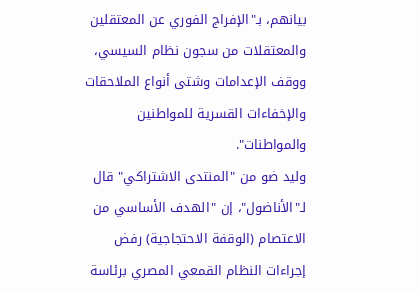بيانهم، بـ"الإفراج الفوري عن المعتقلين والمعتقلات من سجون نظام السيسي، ووقف الإعدامات وشتى أنواع الملاحقات والإخفاءات القسرية للمواطنين والمواطنات".
وليد ضو من "المنتدى الاشتراكي" قال لـ"الأناضول"، إن "الهدف الأساسي من الاعتصام (الوقفة الاحتجاجية) رفض إجراءات النظام القمعي المصري برئاسة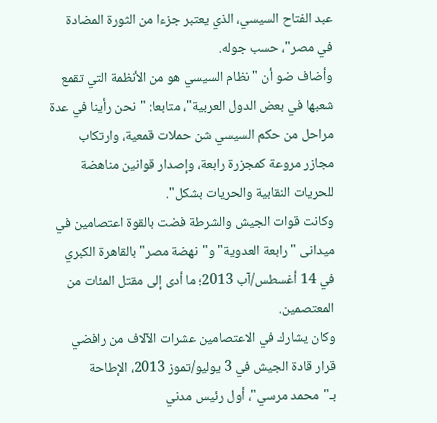عبد الفتاح السيسي، الذي يعتبر جزءا من الثورة المضادة في مصر"، حسب جوله.
وأضاف ضو أن "نظام السيسي هو من الأنظمة التي تقمع شعبها في بعض الدول العربية"، متابعا: "نحن رأينا في عدة مراحل من حكم السيسي شن حملات قمعية، وارتكاب مجازر مروعة كمجزرة رابعة، وإصدار قوانين مناهضة للحريات النقابية والحريات بشكل".
وكانت قوات الجيش والشرطة فضت بالقوة اعتصامين في ميدانى "رابعة العدوية" و"نهضة مصر" بالقاهرة الكبري في 14 أغسطس/آب 2013؛ ما أدى إلى مقتل المئات من المعتصمين.
وكان يشارك في الاعتصامين عشرات الآلاف من رافضي قرار قادة الجيش في 3 يوليو/تموز 2013، الإطاحة بـ"محمد مرسي"، أول رئيس مدني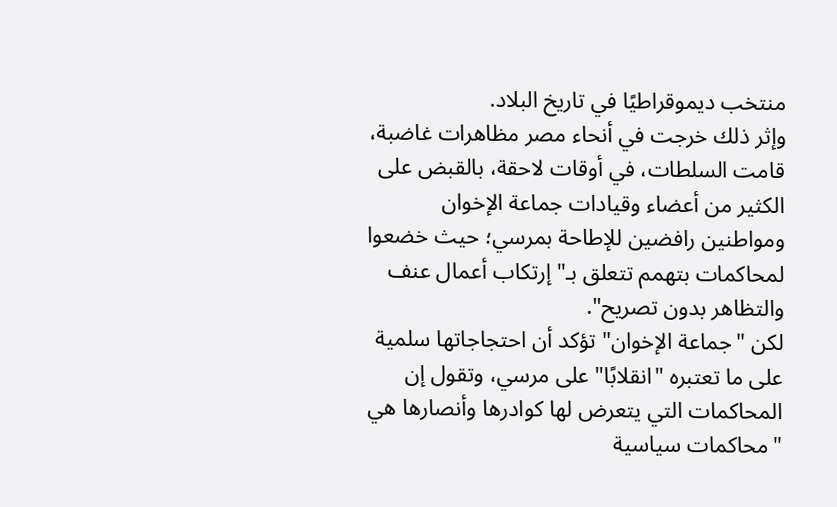منتخب ديموقراطيًا في تاريخ البلاد.
وإثر ذلك خرجت في أنحاء مصر مظاهرات غاضبة، قامت السلطات، في أوقات لاحقة، بالقبض على الكثير من أعضاء وقيادات جماعة الإخوان ومواطنين رافضين للإطاحة بمرسي؛ حيث خضعوا لمحاكمات بتهمم تتعلق بـ"إرتكاب أعمال عنف والتظاهر بدون تصريح".
لكن "جماعة الإخوان" تؤكد أن احتجاجاتها سلمية على ما تعتبره "انقلابًا" على مرسي، وتقول إن المحاكمات التي يتعرض لها كوادرها وأنصارها هي "محاكمات سياسية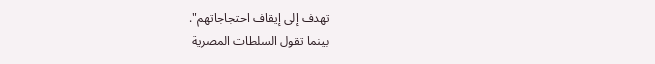تهدف إلى إيقاف احتجاجاتهم".
بينما تقول السلطات المصرية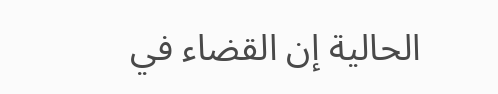الحالية إن القضاء في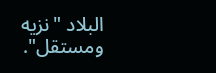البلاد "نزيه ومستقل".